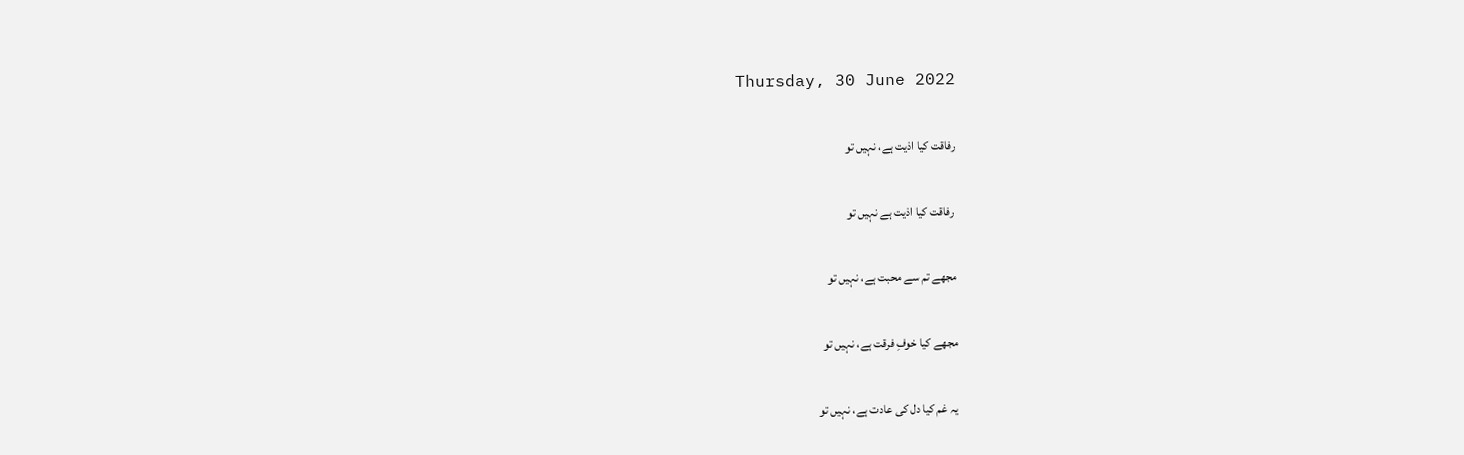Thursday, 30 June 2022

رفاقت کیا اذیت ہے، نہیں تو

 رفاقت کیا اذیت ہے نہیں تو

مجھے تم سے محبت ہے، نہیں تو

مجھے کیا خوفِ فرقت ہے، نہیں تو

یہ غم کیا دل کی عادت ہے، نہیں تو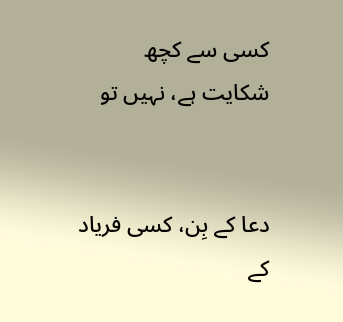کسی سے کچھ شکایت ہے، نہیں تو


دعا کے بِن، کسی فریاد کے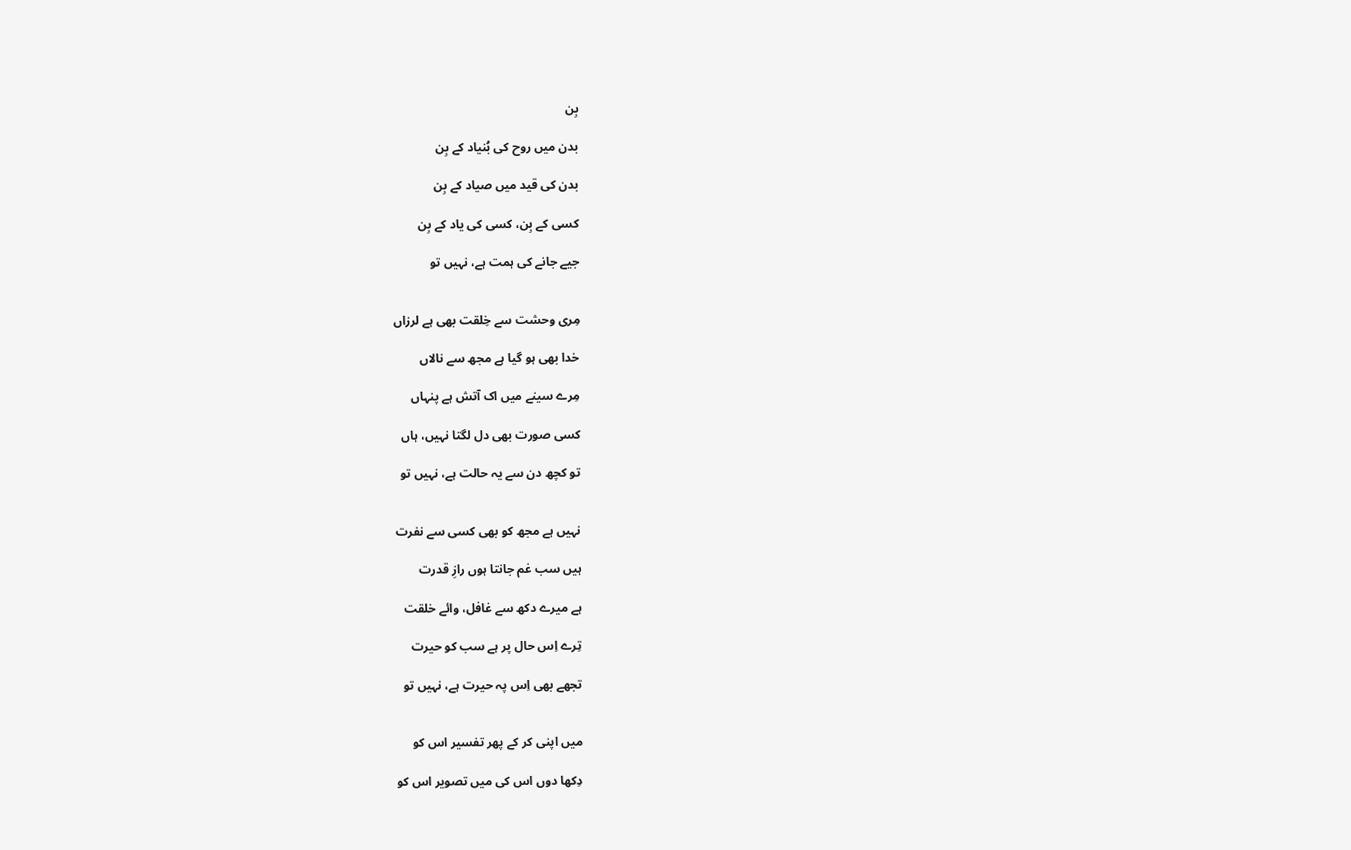بِن

بدن میں روح کی بُنیاد کے بِن

بدن کی قید میں صیاد کے بِن

کسی کے بِن، کسی کی یاد کے بِن

جیے جانے کی ہمت ہے، نہیں تو


مِری وحشت سے خِلقت بھی ہے لرزاں

خدا بھی ہو گیا ہے مجھ سے نالاں

مِرے سینے میں اک آتش ہے پنہاں

کسی صورت بھی دل لگتا نہیں، ہاں

تو کچھ دن سے یہ حالت ہے، نہیں تو


نہیں ہے مجھ کو بھی کسی سے نفرت

ہیں سب غم جانتا ہوں رازِ قدرت

ہے میرے دکھ سے غافل، وائے خلقت

تِرے اِس حال پر ہے سب کو حیرت

تجھے بھی اِس پہ حیرت ہے، نہیں تو


میں اپنی کر کے پھر تفسیر اس کو

دِکھا دوں اس کی میں تصویر اس کو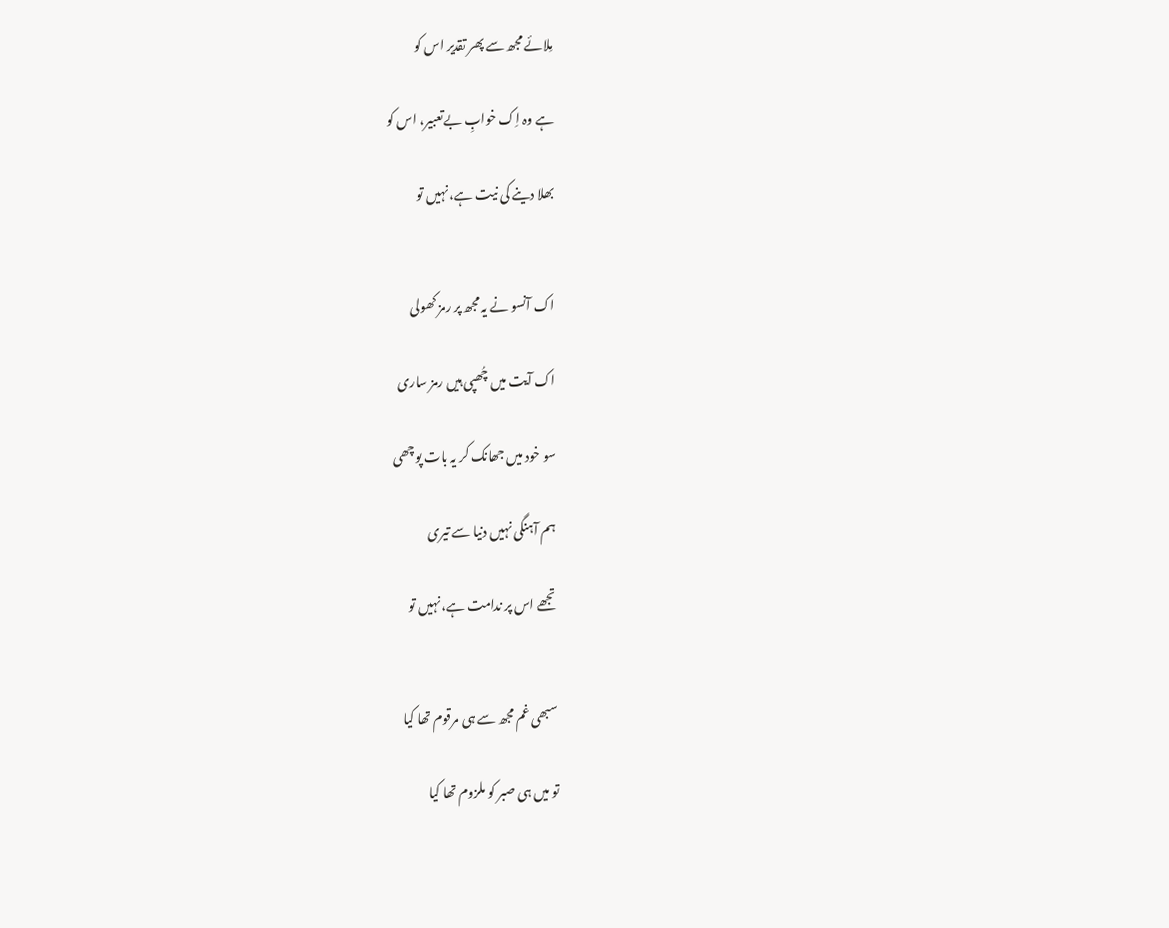مِلائے مجھ سے پھر تقدیر اس کو

ہے وہ اِک خوابِ بےتعبیر، اس کو

بھلا دینے کی نیت ہے، نہیں تو


اک آنسو نے یہ مجھ پر رمز کھولی

اک آیت میں چُھپی ہیں رمز ساری

سو خود میں جھانک کر یہ بات پوچھی

ہم آہنگی نہیں دنیا سے تیری

تجھے اس پر ندامت ہے، نہیں تو


سبھی غم مجھ سے ہی مرقوم تھا کیا

تو میں ہی صبر کو ملزوم تھا کیا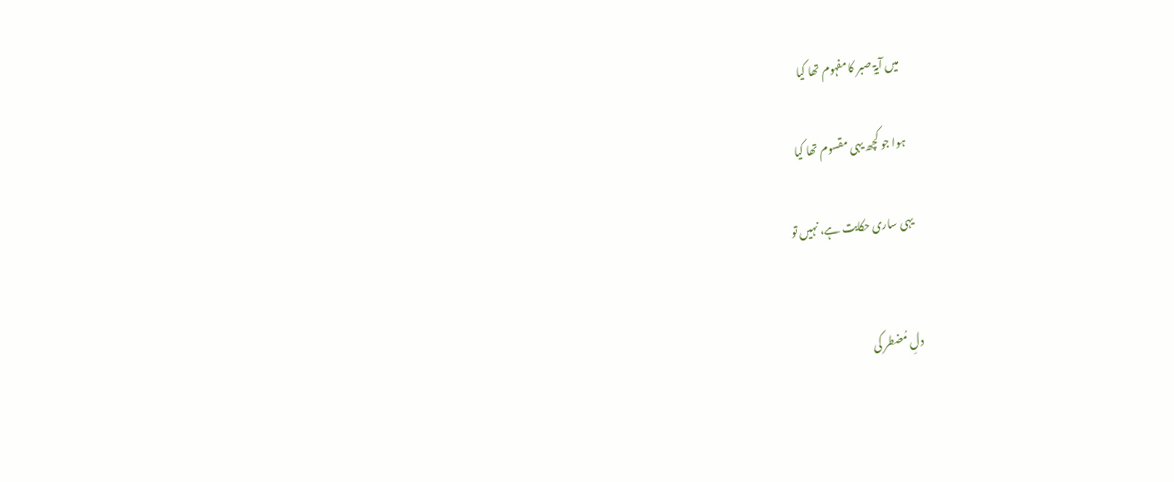میں آیۃِ صبر کا مفہوم تھا کیا

ہوا جو کچھ یہی مقسوم تھا کیا

یہی ساری حکایت ہے، نہیں تو


دلِ مُضطر کی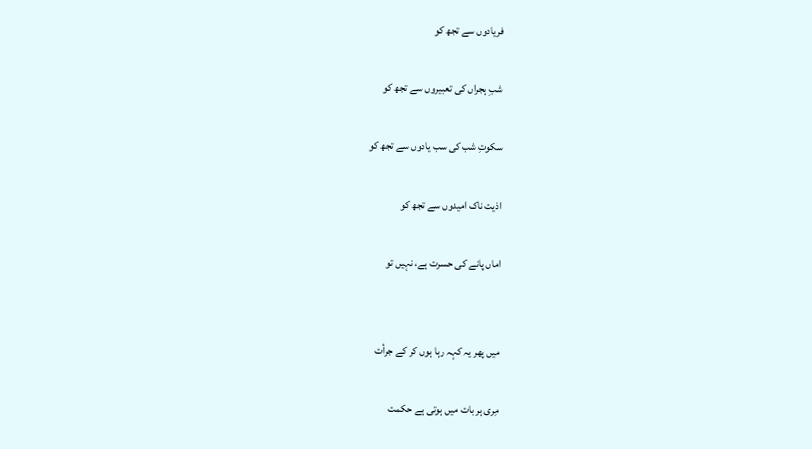فریادوں سے تجھ کو

شبِ ہجراں کی تعبیروں سے تجھ کو

سکوتِ شب کی سب یادوں سے تجھ کو

اذیت ناک امیدوں سے تجھ کو

اماں پانے کی حسرت ہے، نہیں تو


میں پھر یہ کہہ رہا ہوں کر کے جرأت

مِری ہر بات میں ہوتی ہے حکمت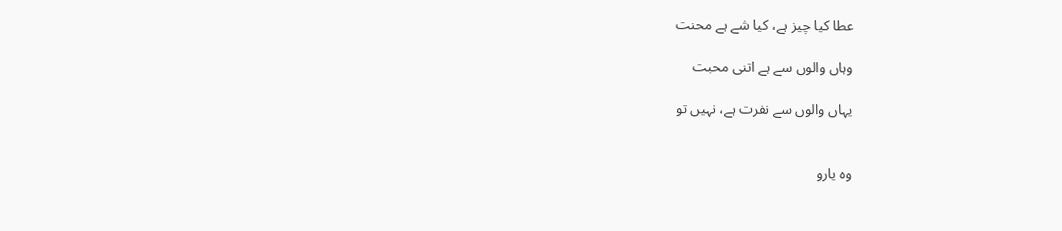عطا کیا چیز ہے، کیا شے ہے محنت

وہاں والوں سے ہے اتنی محبت

یہاں والوں سے نفرت ہے، نہیں تو


وہ یارو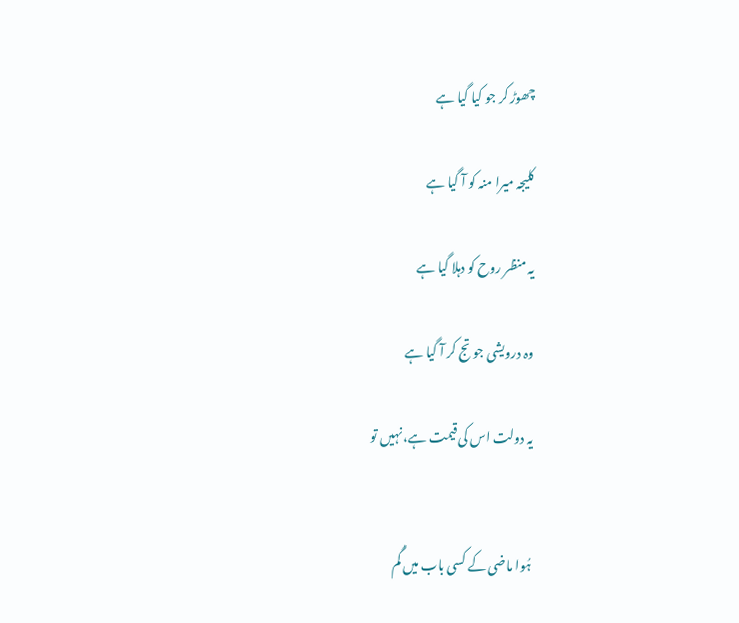چھوڑ کر جو کیا گیا ہے

کلیجہ میرا منہ کو آ گیا ہے

یہ منظر روح کو دہلا گیا ہے

وہ درویشی جو تج کر آ گیا ہے

یہ دولت اس کی قیمت ہے، نہیں تو


ہُوا ماضی کے کسی باب میں گُم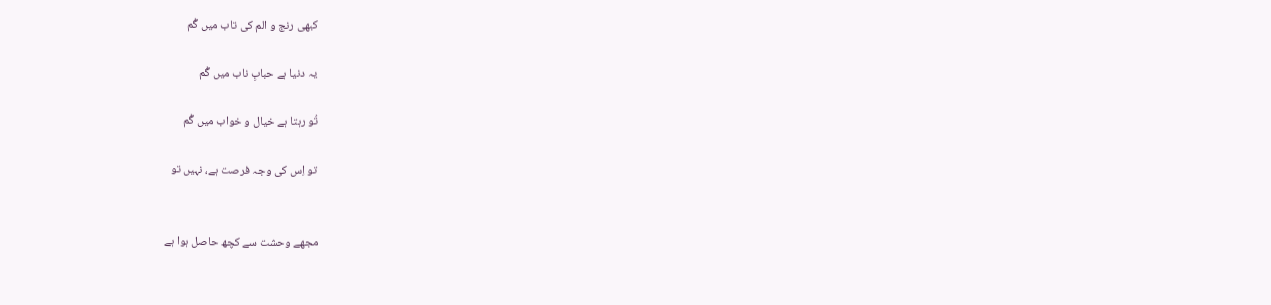کبھی رنج و الم کی تاب میں گُم

یہ دنیا ہے حبابِ ناب میں گُم

تُو رہتا ہے خیال و خواب میں گُم

تو اِس کی وجہ فرصت ہے، نہیں تو


مجھے وحشت سے کچھ حاصل ہوا ہے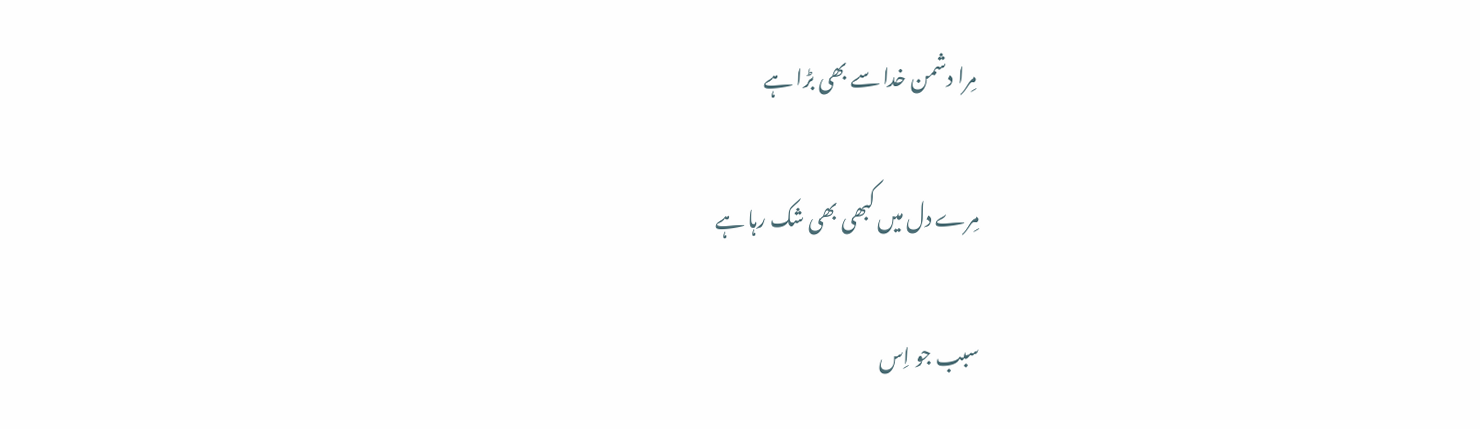مِرا دشمن خدا سے بھی بڑا ہے

مِرے دل میں کبھی بھی شک رہا ہے

سبب جو اِس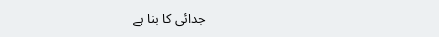جدائی کا بنا ہے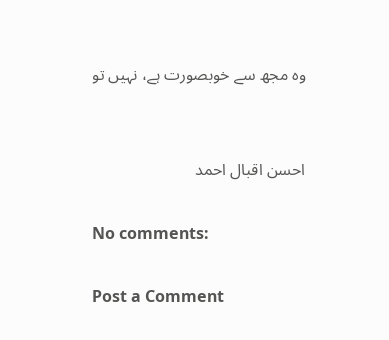وہ مجھ سے خوبصورت ہے، نہیں تو


احسن اقبال احمد

No comments:

Post a Comment